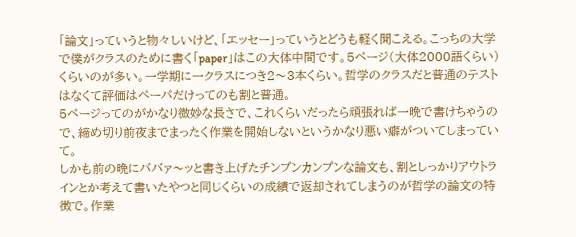「論文」っていうと物々しいけど、「エッセー」っていうとどうも軽く聞こえる。こっちの大学で僕がクラスのために書く「paper」はこの大体中間です。5ページ(大体2000語くらい)くらいのが多い。一学期に一クラスにつき2〜3本くらい。哲学のクラスだと普通のテストはなくて評価はペーパだけってのも割と普通。
5ページってのがかなり微妙な長さで、これくらいだったら頑張れば一晩で書けちゃうので、締め切り前夜までまったく作業を開始しないというかなり悪い癖がついてしまっていて。
しかも前の晩にババァ〜ッと書き上げたチンプンカンプンな論文も、割としっかりアウトラインとか考えて書いたやつと同じくらいの成績で返却されてしまうのが哲学の論文の特徴で。作業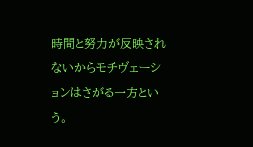時間と努力が反映されないからモチヴェーションはさがる一方という。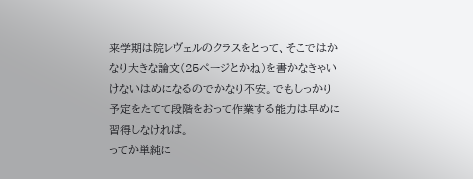来学期は院レヴェルのクラスをとって、そこではかなり大きな論文(25ページとかね)を書かなきゃいけないはめになるのでかなり不安。でもしっかり予定をたてて段階をおって作業する能力は早めに習得しなければ。
ってか単純に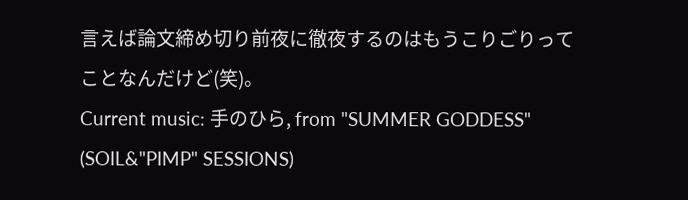言えば論文締め切り前夜に徹夜するのはもうこりごりってことなんだけど(笑)。
Current music: 手のひら, from "SUMMER GODDESS" (SOIL&"PIMP" SESSIONS)